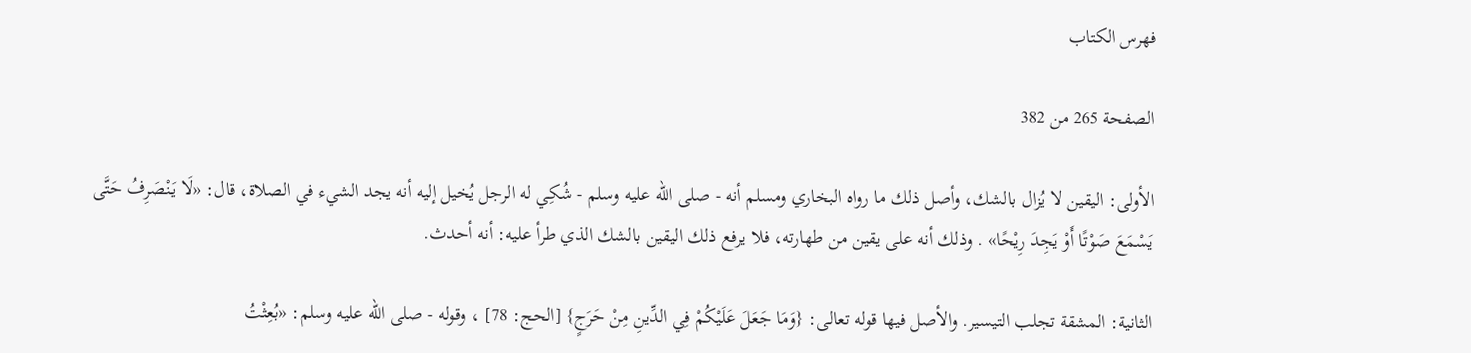فهرس الكتاب

الصفحة 265 من 382

الأولى: اليقين لا يُزال بالشك، وأصل ذلك ما رواه البخاري ومسلم أنه - صلى الله عليه وسلم - شُكِي له الرجل يُخيل إليه أنه يجد الشيء في الصلاة، قال: «لَا يَنْصَرِفُ حَتَّى يَسْمَعَ صَوْتًا أَوْ يَجِدَ رِيْحًا» . وذلك أنه على يقين من طهارته، فلا يرفع ذلك اليقين بالشك الذي طرأ عليه: أنه أحدث.

الثانية: المشقة تجلب التيسير. والأصل فيها قوله تعالى: {وَمَا جَعَلَ عَلَيْكُمْ فِي الدِّينِ مِنْ حَرَجٍ} [الحج: 78] ، وقوله - صلى الله عليه وسلم: «بُعِثْتُ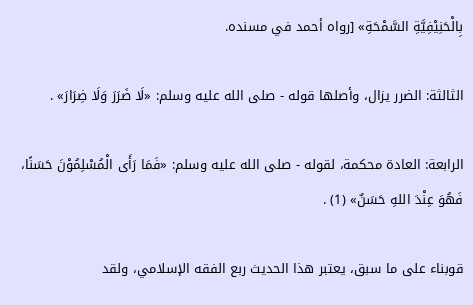بِالْحَنِيْفِيَّةِ السَّمْحَةِ» [رواه أحمد في مسنده.

الثالثة: الضرر يزال، وأصلها قوله - صلى الله عليه وسلم: «لَا ضَرَرَ وَلَا ضِرَارَ» .

الرابعة: العادة محكمة، لقوله - صلى الله عليه وسلم: «فَمَا رَأَى الْمُسْلِمُوْنَ حَسَنًا، فَهُوَ عِنْدَ اللهِ حَسَنٌ» (1) .

قوبناء على ما سبق، يعتبر هذا الحديث ربع الفقه الإسلامي، ولقد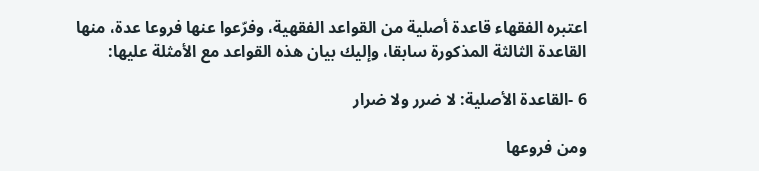اعتبره الفقهاء قاعدة أصلية من القواعد الفقهية، وفرّعوا عنها فروعا عدة، منها القاعدة الثالثة المذكورة سابقا، وإليك بيان هذه القواعد مع الأمثلة عليها:

6 -القاعدة الأصلية: لا ضرر ولا ضرار

ومن فروعها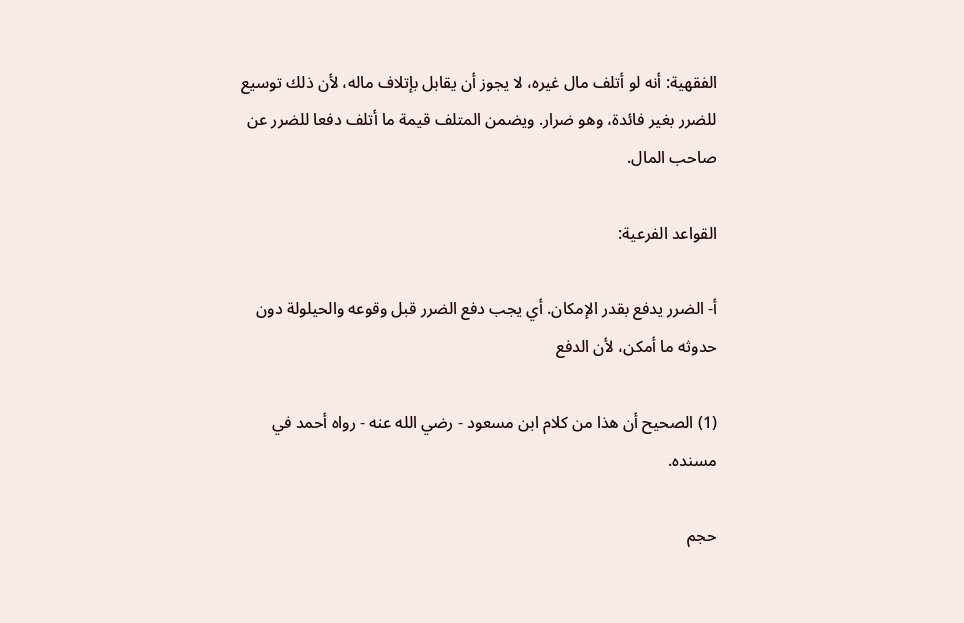الفقهية: أنه لو أتلف مال غيره، لا يجوز أن يقابل بإتلاف ماله، لأن ذلك توسيع للضرر بغير فائدة، وهو ضرار. ويضمن المتلف قيمة ما أتلف دفعا للضرر عن صاحب المال.

القواعد الفرعية:

أ- الضرر يدفع بقدر الإمكان. أي يجب دفع الضرر قبل وقوعه والحيلولة دون حدوثه ما أمكن، لأن الدفع

(1) الصحيح أن هذا من كلام ابن مسعود - رضي الله عنه - رواه أحمد في مسنده.

حجم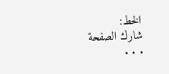الخط:
شارك الصفحة
. . .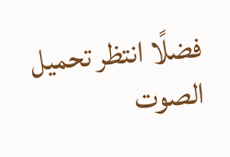فضلًا انتظر تحميل الصوت